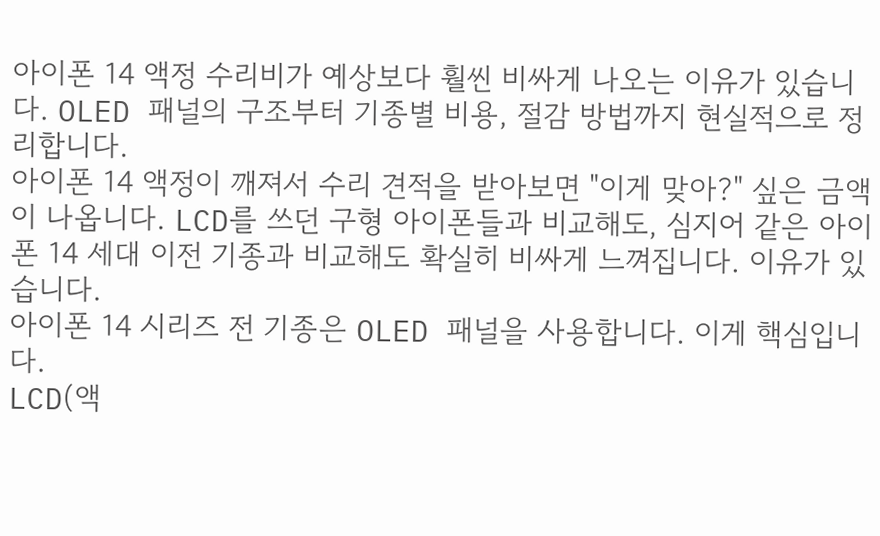아이폰 14 액정 수리비가 예상보다 훨씬 비싸게 나오는 이유가 있습니다. OLED 패널의 구조부터 기종별 비용, 절감 방법까지 현실적으로 정리합니다.
아이폰 14 액정이 깨져서 수리 견적을 받아보면 "이게 맞아?" 싶은 금액이 나옵니다. LCD를 쓰던 구형 아이폰들과 비교해도, 심지어 같은 아이폰 14 세대 이전 기종과 비교해도 확실히 비싸게 느껴집니다. 이유가 있습니다.
아이폰 14 시리즈 전 기종은 OLED 패널을 사용합니다. 이게 핵심입니다.
LCD(액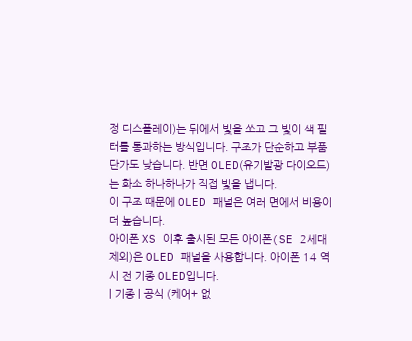정 디스플레이)는 뒤에서 빛을 쏘고 그 빛이 색 필터를 통과하는 방식입니다. 구조가 단순하고 부품 단가도 낮습니다. 반면 OLED(유기발광 다이오드)는 화소 하나하나가 직접 빛을 냅니다.
이 구조 때문에 OLED 패널은 여러 면에서 비용이 더 높습니다.
아이폰 XS 이후 출시된 모든 아이폰(SE 2세대 제외)은 OLED 패널을 사용합니다. 아이폰 14 역시 전 기종 OLED입니다.
| 기종 | 공식 (케어+ 없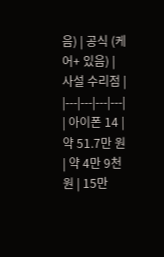음) | 공식 (케어+ 있음) | 사설 수리점 |
|---|---|---|---|
| 아이폰 14 | 약 51.7만 원 | 약 4만 9천 원 | 15만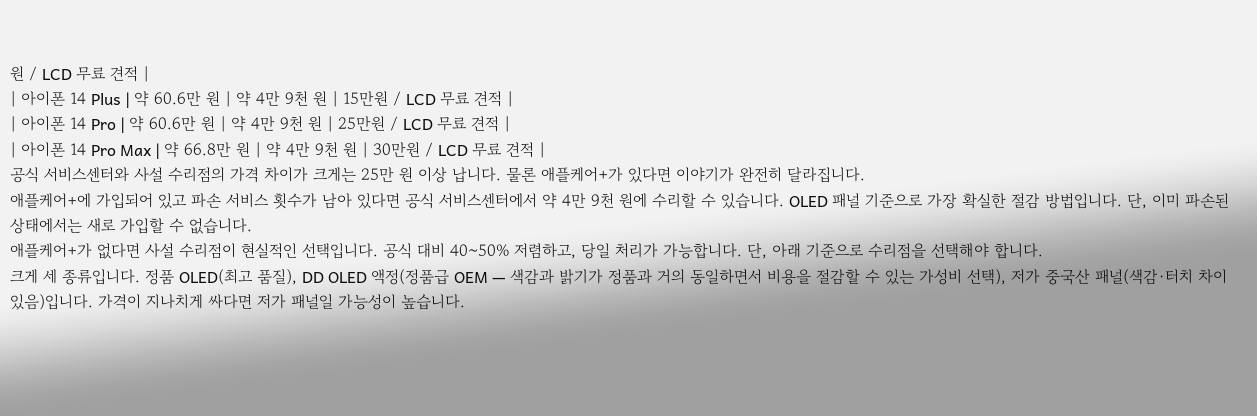원 / LCD 무료 견적 |
| 아이폰 14 Plus | 약 60.6만 원 | 약 4만 9천 원 | 15만원 / LCD 무료 견적 |
| 아이폰 14 Pro | 약 60.6만 원 | 약 4만 9천 원 | 25만원 / LCD 무료 견적 |
| 아이폰 14 Pro Max | 약 66.8만 원 | 약 4만 9천 원 | 30만원 / LCD 무료 견적 |
공식 서비스센터와 사설 수리점의 가격 차이가 크게는 25만 원 이상 납니다. 물론 애플케어+가 있다면 이야기가 완전히 달라집니다.
애플케어+에 가입되어 있고 파손 서비스 횟수가 남아 있다면 공식 서비스센터에서 약 4만 9천 원에 수리할 수 있습니다. OLED 패널 기준으로 가장 확실한 절감 방법입니다. 단, 이미 파손된 상태에서는 새로 가입할 수 없습니다.
애플케어+가 없다면 사설 수리점이 현실적인 선택입니다. 공식 대비 40~50% 저렴하고, 당일 처리가 가능합니다. 단, 아래 기준으로 수리점을 선택해야 합니다.
크게 세 종류입니다. 정품 OLED(최고 품질), DD OLED 액정(정품급 OEM — 색감과 밝기가 정품과 거의 동일하면서 비용을 절감할 수 있는 가성비 선택), 저가 중국산 패널(색감·터치 차이 있음)입니다. 가격이 지나치게 싸다면 저가 패널일 가능성이 높습니다.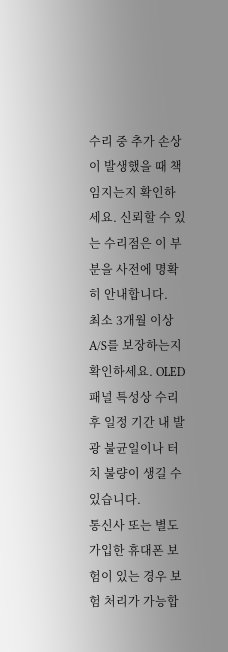수리 중 추가 손상이 발생했을 때 책임지는지 확인하세요. 신뢰할 수 있는 수리점은 이 부분을 사전에 명확히 안내합니다.
최소 3개월 이상 A/S를 보장하는지 확인하세요. OLED 패널 특성상 수리 후 일정 기간 내 발광 불균일이나 터치 불량이 생길 수 있습니다.
통신사 또는 별도 가입한 휴대폰 보험이 있는 경우 보험 처리가 가능합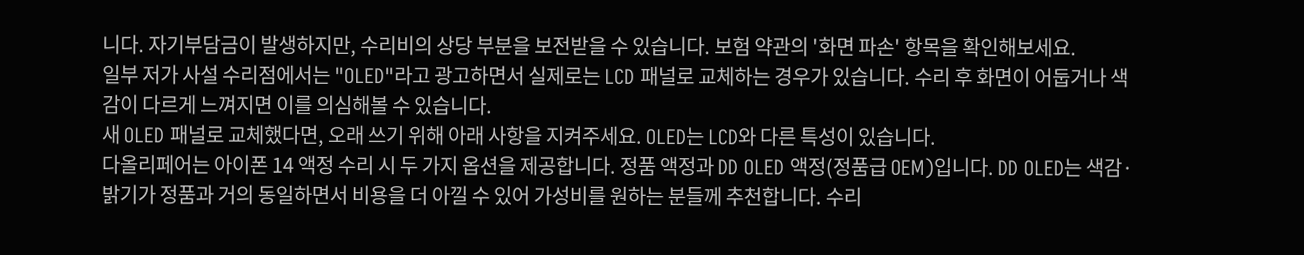니다. 자기부담금이 발생하지만, 수리비의 상당 부분을 보전받을 수 있습니다. 보험 약관의 '화면 파손' 항목을 확인해보세요.
일부 저가 사설 수리점에서는 "OLED"라고 광고하면서 실제로는 LCD 패널로 교체하는 경우가 있습니다. 수리 후 화면이 어둡거나 색감이 다르게 느껴지면 이를 의심해볼 수 있습니다.
새 OLED 패널로 교체했다면, 오래 쓰기 위해 아래 사항을 지켜주세요. OLED는 LCD와 다른 특성이 있습니다.
다올리페어는 아이폰 14 액정 수리 시 두 가지 옵션을 제공합니다. 정품 액정과 DD OLED 액정(정품급 OEM)입니다. DD OLED는 색감·밝기가 정품과 거의 동일하면서 비용을 더 아낄 수 있어 가성비를 원하는 분들께 추천합니다. 수리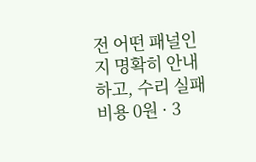전 어떤 패널인지 명확히 안내하고, 수리 실패 비용 0원 · 3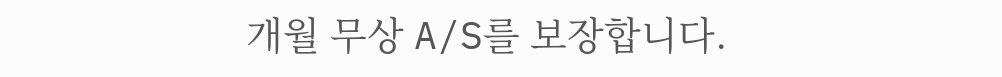개월 무상 A/S를 보장합니다.